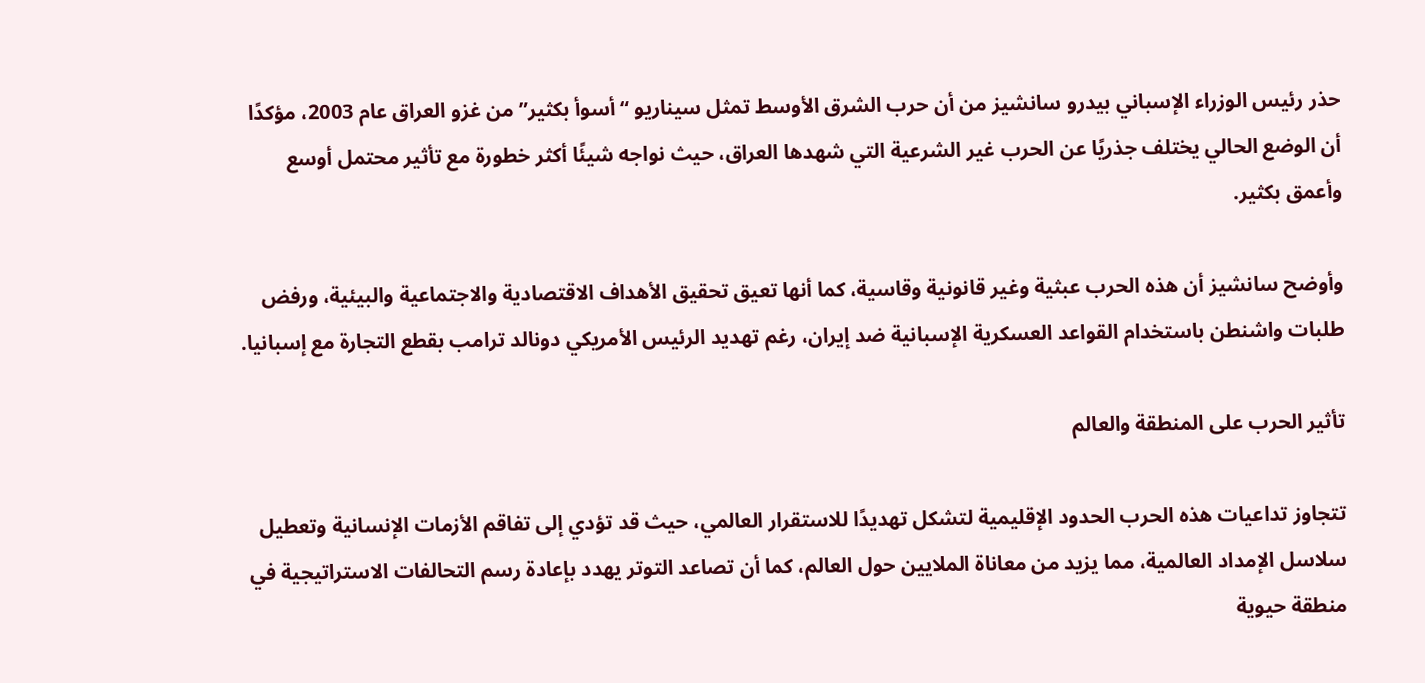حذر رئيس الوزراء الإسباني بيدرو سانشيز من أن حرب الشرق الأوسط تمثل سيناريو “أسوأ بكثير” من غزو العراق عام 2003، مؤكدًا أن الوضع الحالي يختلف جذريًا عن الحرب غير الشرعية التي شهدها العراق، حيث نواجه شيئًا أكثر خطورة مع تأثير محتمل أوسع وأعمق بكثير.

وأوضح سانشيز أن هذه الحرب عبثية وغير قانونية وقاسية، كما أنها تعيق تحقيق الأهداف الاقتصادية والاجتماعية والبيئية، ورفض طلبات واشنطن باستخدام القواعد العسكرية الإسبانية ضد إيران، رغم تهديد الرئيس الأمريكي دونالد ترامب بقطع التجارة مع إسبانيا.

تأثير الحرب على المنطقة والعالم

تتجاوز تداعيات هذه الحرب الحدود الإقليمية لتشكل تهديدًا للاستقرار العالمي، حيث قد تؤدي إلى تفاقم الأزمات الإنسانية وتعطيل سلاسل الإمداد العالمية، مما يزيد من معاناة الملايين حول العالم، كما أن تصاعد التوتر يهدد بإعادة رسم التحالفات الاستراتيجية في منطقة حيوية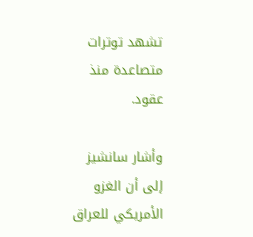تشهد توترات متصاعدة منذ عقود.

وأشار سانشيز إلى أن الغزو الأمريكي للعراق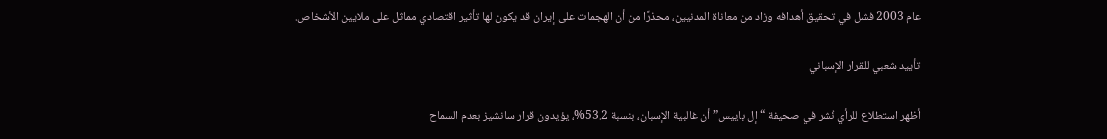عام 2003 فشل في تحقيق أهدافه وزاد من معاناة المدنيين، محذرًا من أن الهجمات على إيران قد يكون لها تأثير اقتصادي مماثل على ملايين الأشخاص.

تأييد شعبي للقرار الإسباني

أظهر استطلاع للرأي نُشر في صحيفة “إل باييس” أن غالبية الإسبان، بنسبة 53.2%، يؤيدون قرار سانشيز بعدم السماح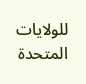للولايات المتحدة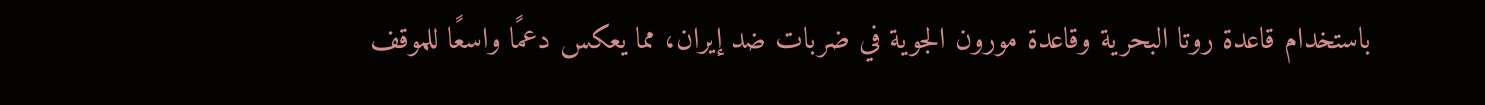باستخدام قاعدة روتا البحرية وقاعدة مورون الجوية في ضربات ضد إيران، مما يعكس دعمًا واسعًا للموقف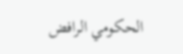الحكومي الرافض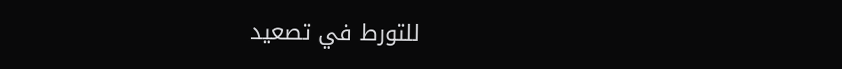للتورط في تصعيد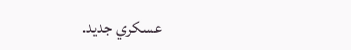عسكري جديد.